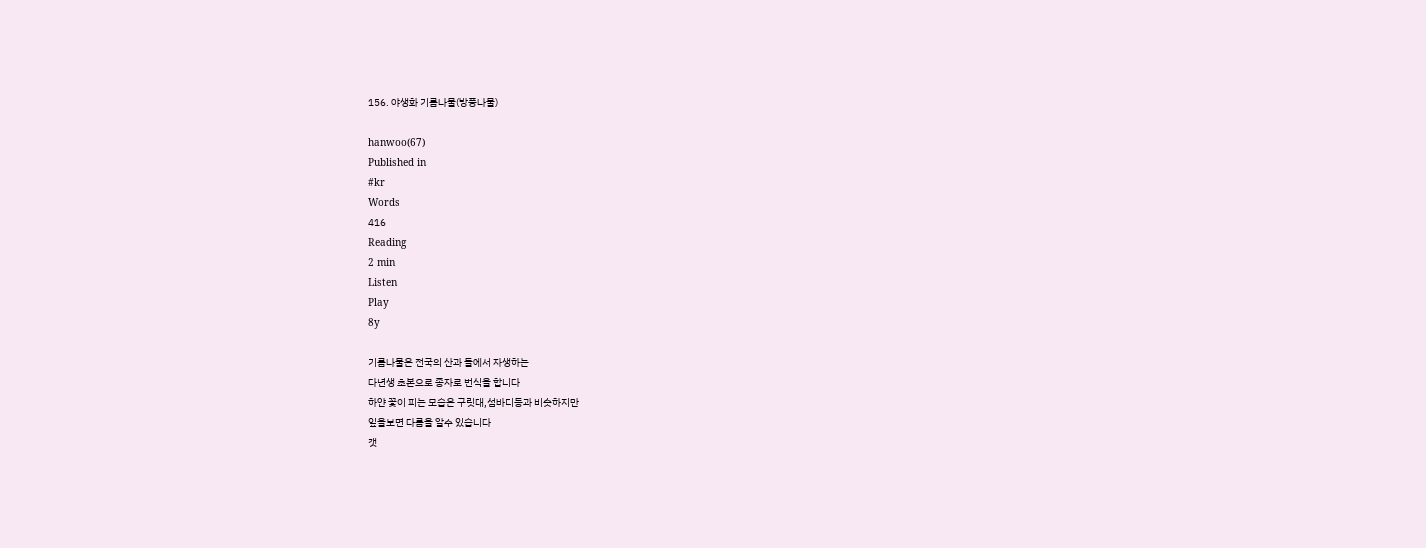156. 야생화 기름나물(방풍나물)

hanwoo(67)
Published in
#kr
Words
416
Reading
2 min
Listen
Play
8y

기름나물은 전국의 산과 들에서 자생하는
다년생 초본으로 종자로 번식을 합니다
하얀 꽃이 피는 모습은 구릿대,섬바디등과 비슷하지만
잎을보면 다름을 알수 있습니다
갯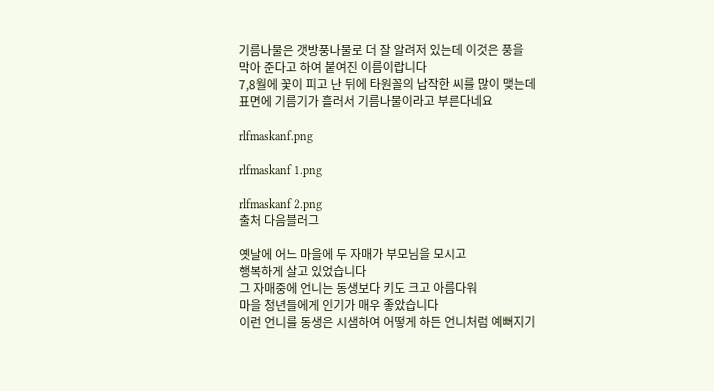기름나물은 갯방풍나물로 더 잘 알려저 있는데 이것은 풍을
막아 준다고 하여 붙여진 이름이랍니다
7,8월에 꽃이 피고 난 뒤에 타원꼴의 납작한 씨를 많이 맺는데
표면에 기름기가 흘러서 기름나물이라고 부른다네요

rlfmaskanf.png

rlfmaskanf 1.png

rlfmaskanf 2.png
출처 다음블러그

옛날에 어느 마을에 두 자매가 부모님을 모시고
행복하게 살고 있었습니다
그 자매중에 언니는 동생보다 키도 크고 아름다워
마을 청년들에게 인기가 매우 좋았습니다
이런 언니를 동생은 시샘하여 어떻게 하든 언니처럼 예뻐지기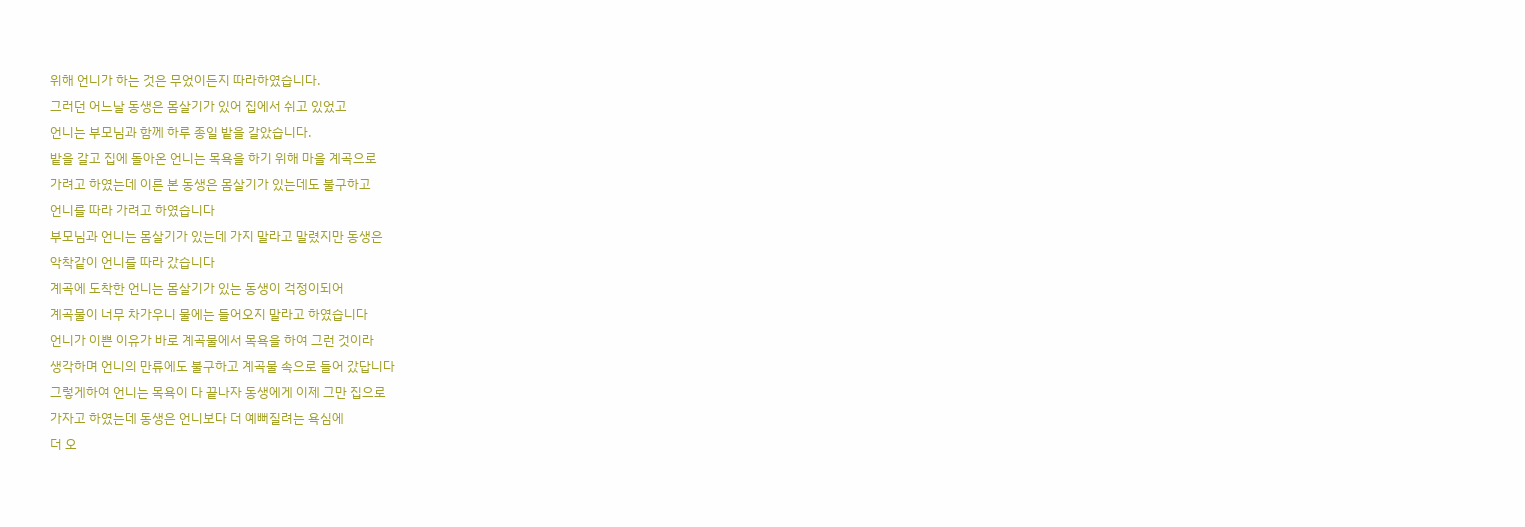위해 언니가 하는 것은 무었이든지 따라하였습니다.
그러던 어느날 동생은 몸살기가 있어 집에서 쉬고 있었고
언니는 부모님과 함께 하루 종일 밭을 갈았습니다.
밭을 갈고 집에 돌아온 언니는 목욕을 하기 위해 마을 계곡으로
가려고 하였는데 이른 본 동생은 몸살기가 있는데도 불구하고
언니를 따라 가려고 하였습니다
부모님과 언니는 몸살기가 있는데 가지 말라고 말렸지만 동생은
악착같이 언니를 따라 갔습니다
계곡에 도착한 언니는 몸살기가 있는 동생이 걱정이되어
계곡물이 너무 차가우니 물에는 들어오지 말라고 하였습니다
언니가 이쁜 이유가 바로 계곡물에서 목욕을 하여 그런 것이라
생각하며 언니의 만류에도 불구하고 계곡물 속으로 들어 갔답니다
그렇게하여 언니는 목욕이 다 끝나자 동생에게 이제 그만 집으로
가자고 하였는데 동생은 언니보다 더 예뻐질려는 욕심에
더 오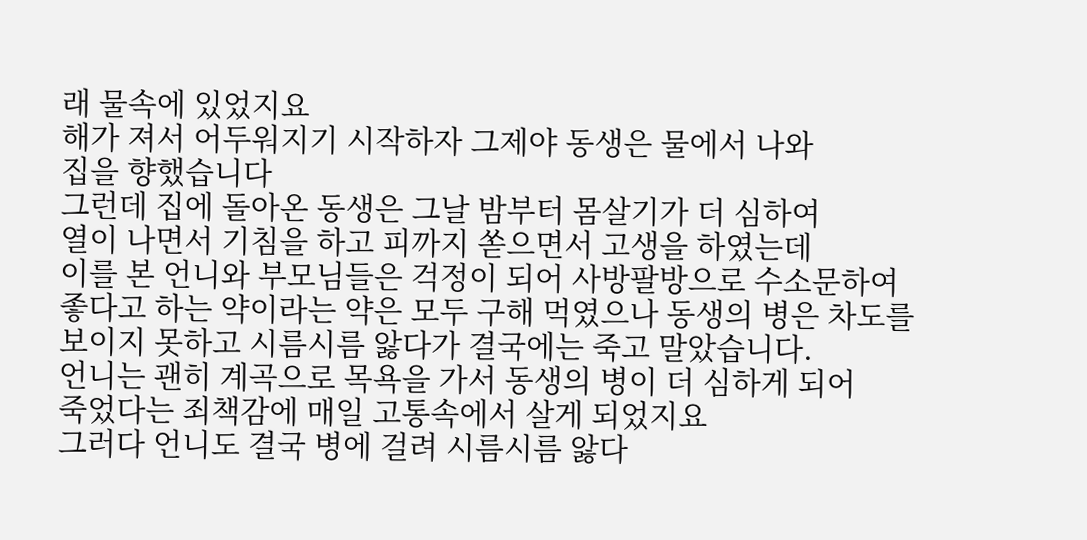래 물속에 있었지요
해가 져서 어두워지기 시작하자 그제야 동생은 물에서 나와
집을 향했습니다
그런데 집에 돌아온 동생은 그날 밤부터 몸살기가 더 심하여
열이 나면서 기침을 하고 피까지 쏟으면서 고생을 하였는데
이를 본 언니와 부모님들은 걱정이 되어 사방팔방으로 수소문하여
좋다고 하는 약이라는 약은 모두 구해 먹였으나 동생의 병은 차도를
보이지 못하고 시름시름 앓다가 결국에는 죽고 말았습니다.
언니는 괜히 계곡으로 목욕을 가서 동생의 병이 더 심하게 되어
죽었다는 죄책감에 매일 고통속에서 살게 되었지요
그러다 언니도 결국 병에 걸려 시름시름 앓다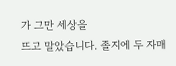가 그만 세상을
뜨고 말았습니다. 졸지에 두 자매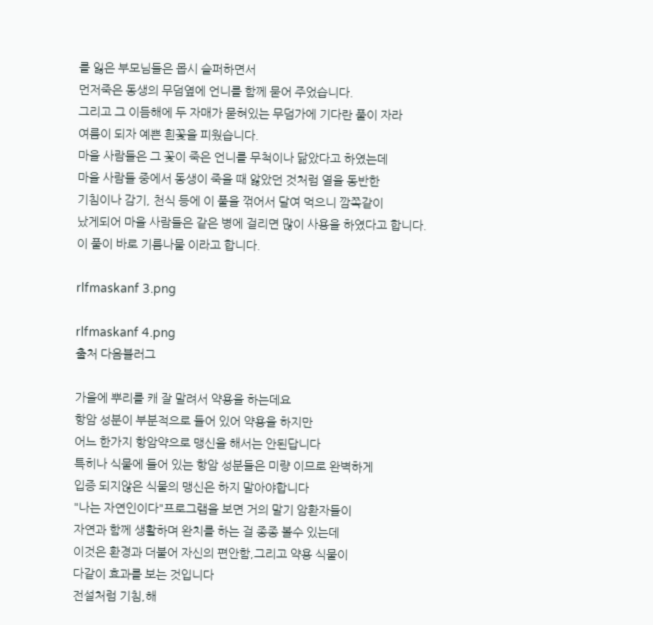를 잃은 부모님들은 몹시 슬퍼하면서
먼저죽은 동생의 무덤옆에 언니를 함께 묻어 주었습니다.
그리고 그 이듬해에 두 자매가 묻혀있는 무덤가에 기다란 풀이 자라
여름이 되자 예쁜 흰꽃을 피웠습니다.
마을 사람들은 그 꽃이 죽은 언니를 무척이나 닮았다고 하였는데
마을 사람들 중에서 동생이 죽을 때 앓았던 것처럼 열을 동반한
기침이나 감기, 천식 등에 이 풀을 꺾어서 달여 먹으니 깜쪽같이
났게되어 마을 사람들은 같은 병에 걸리면 많이 사용을 하였다고 합니다.
이 풀이 바로 기름나물 이라고 합니다.

rlfmaskanf 3.png

rlfmaskanf 4.png
출처 다음블러그

가을에 뿌리를 캐 잘 말려서 약용을 하는데요
항암 성분이 부분적으로 들어 있어 약용을 하지만
어느 한가지 항암약으로 맹신을 해서는 안된답니다
특히나 식물에 들어 있는 항암 성분들은 미량 이므로 완벽하게
입증 되지않은 식물의 맹신은 하지 말아야합니다
"나는 자연인이다"프로그램을 보면 거의 말기 암환자들이
자연과 함께 생활하며 완치를 하는 걸 종종 볼수 있는데
이것은 환경과 더불어 자신의 편안함,그리고 약용 식물이
다같이 효과를 보는 것입니다
전설처럼 기침,해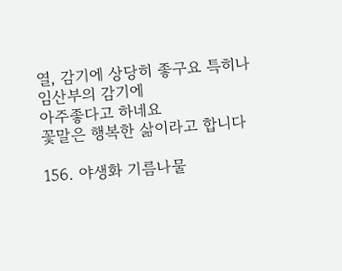열, 감기에 상당히 좋구요 특히나 임산부의 감기에
아주좋다고 하네요
꽃말은 행복한 삶이라고 합니다

156. 야생화 기름나물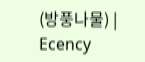(방풍나물) | Ecency